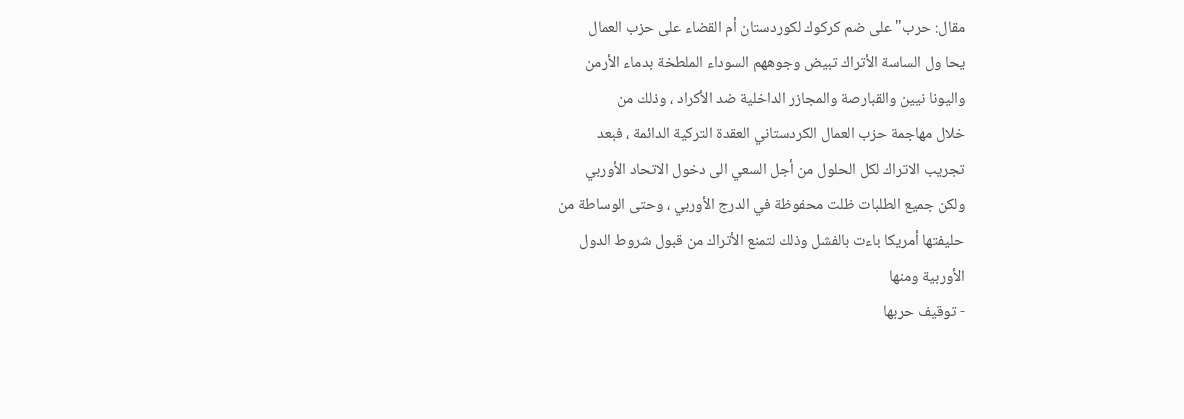مقال: حرب" على ضم كركوك لكوردستان أم القضاء على حزب العمال
يحا ول الساسة الأتراك تبيض وجوههم السوداء الملطخة بدماء الأرمن
واليونا نيين والقبارصة والمجازر الداخلية ضد الأكراد ، وذلك من
خلال مهاجمة حزب العمال الكردستاني العقدة التركية الدائمة ، فبعد
تجريب الاتراك لكل الحلول من أجل السعي الى دخول الاتحاد الأوربي
ولكن جميع الطلبات ظلت محفوظة في الدرج الأوربي ، وحتى الوساطة من
حليفتها أمريكا باءت بالفشل وذلك لتمنع الأتراك من قبول شروط الدول
الأوربية ومنها
- توقيف حربها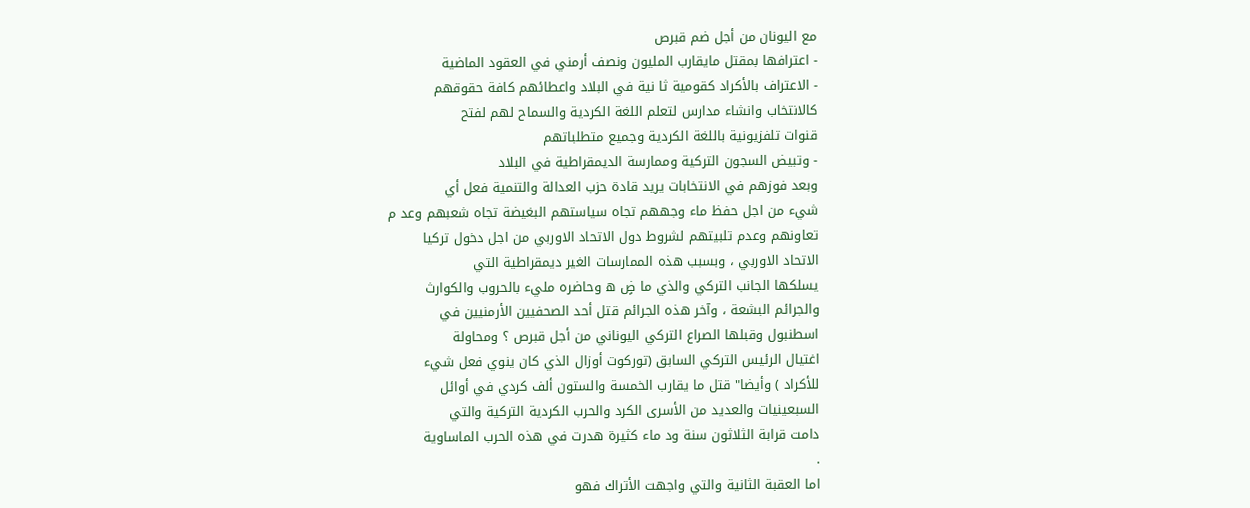مع اليونان من أجل ضم قبرص
- اعترافها بمقتل مايقارب المليون ونصف أرمني في العقود الماضية
- الاعتراف بالأكراد كقومية ثا نية في البلاد واعطائهم كافة حقوقهم
كالانتخاب وانشاء مدارس لتعلم اللغة الكردية والسماح لهم لفتح
قنوات تلفزيونية باللغة الكردية وجميع متطلباتهم
- وتبيض السجون التركية وممارسة الديمقراطية في البلاد
وبعد فوزهم في الانتخابات يريد قادة حزب العدالة والتنمية فعل أي
شيء من اجل حفظ ماء وجههم تجاه سياستهم البغيضة تجاه شعبهم وعد م
تعاونهم وعدم تلبيتهم لشروط دول الاتحاد الاوربي من اجل دخول تركيا
الاتحاد الاوربي ، وبسبب هذه الممارسات الغير ديمقراطية التي
يسلكها الجانب التركي والذي ما ضٍ ه وحاضره مليء بالحروب والكوارث
والجرائم البشعة ، وآخر هذه الجرائم قتل أحد الصحفيين الأرمنيين في
اسطنبول وقبلها الصراع التركي اليوناني من أجل قبرص ؟ ومحاولة
اغتيال الرئيس التركي السابق (توركوت أوزال الذي كان ينوي فعل شيء
للأكراد ) وأيضا" قتل ما يقارب الخمسة والستون ألف كردي في أوائل
السبعينيات والعديد من الأسرى الكرد والحرب الكردية التركية والتي
دامت قرابة الثلاثون سنة ود ماء كثيرة هدرت في هذه الحرب الماساوية
.
اما العقبة الثانية والتي واجهت الأتراك فهو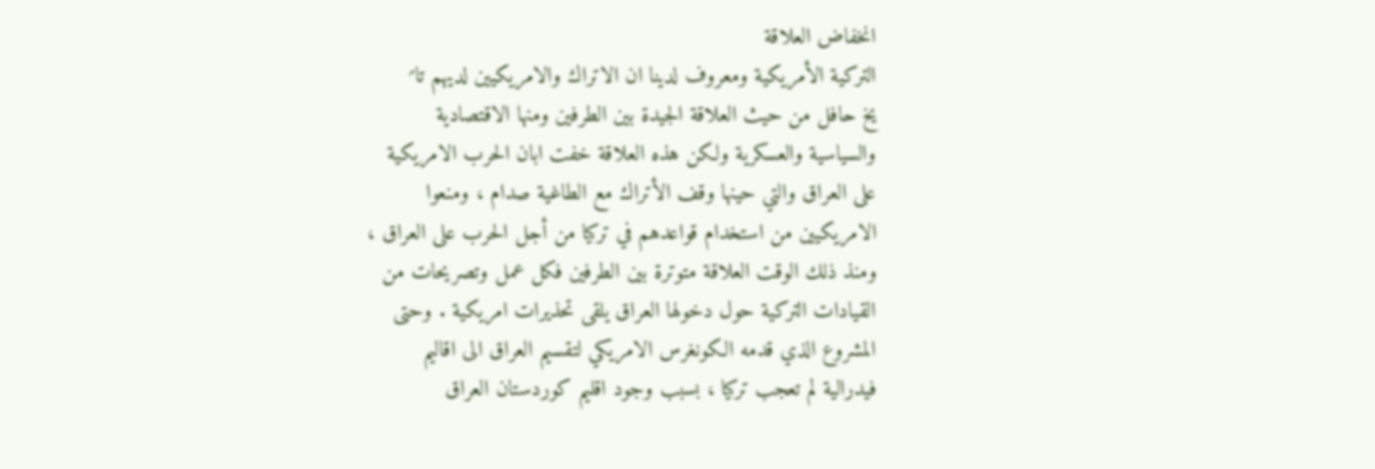انخفاض العلاقة
التركية الأمريكية ومعروف لدينا ان الاتراك والامريكيين لديهم تا؍
يخ حافل من حيث العلاقة الجيدة بين الطرفين ومنها الاقتصادية
والسياسية والعسكرية ولكن هذه العلاقة خفت ابان الحرب الامريكية
على العراق والتي حينها وقف الأتراك مع الطاغية صدام ، ومنعوا
الامريكيين من استخدام قواعدهم في تركيا من أجل الحرب على العراق ،
ومنذ ذلك الوقت العلاقة متوترة بين الطرفين فكل عمل وتصريحات من
القيادات التركية حول دخولها العراق يلقى تحذيرات امريكية . وحتى
المشروع الذي قدمه الكونغرس الامريكي لتقسيم العراق الى اقاليم
فيدرالية لم تعجب تركيا ، بسبب وجود اقليم كوردستان العراق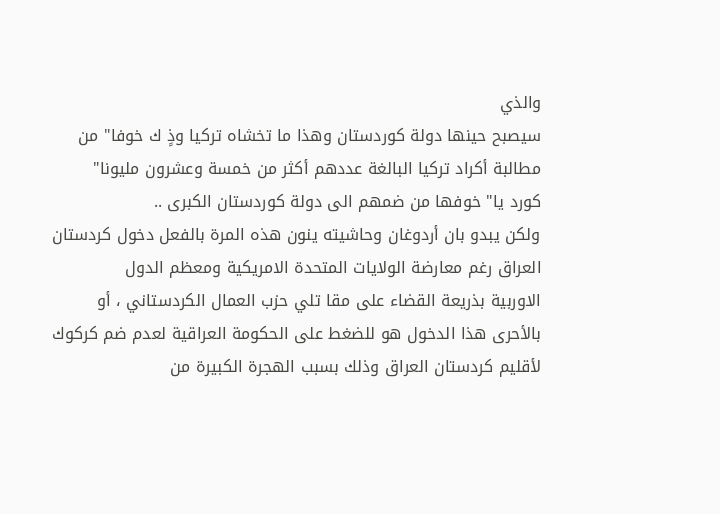والذي
سيصبح حينها دولة كوردستان وهذا ما تخشاه تركيا وذٍ ك خوفا" من
مطالبة أكراد تركيا البالغة عددهم أكثر من خمسة وعشرون مليونا"
كورد يا" خوفها من ضمهم الى دولة كوردستان الكبرى ..
ولكن يبدو بان أردوغان وحاشيته ينون هذه المرة بالفعل دخول كردستان
العراق رغم معارضة الولايات المتحدة الامريكية ومعظم الدول
الاوربية بذريعة القضاء على مقا تلي حزب العمال الكردستاني ، أو
بالأحرى هذا الدخول هو للضغط على الحكومة العراقية لعدم ضم كركوك
لأقليم كردستان العراق وذلك بسبب الهجرة الكبيرة من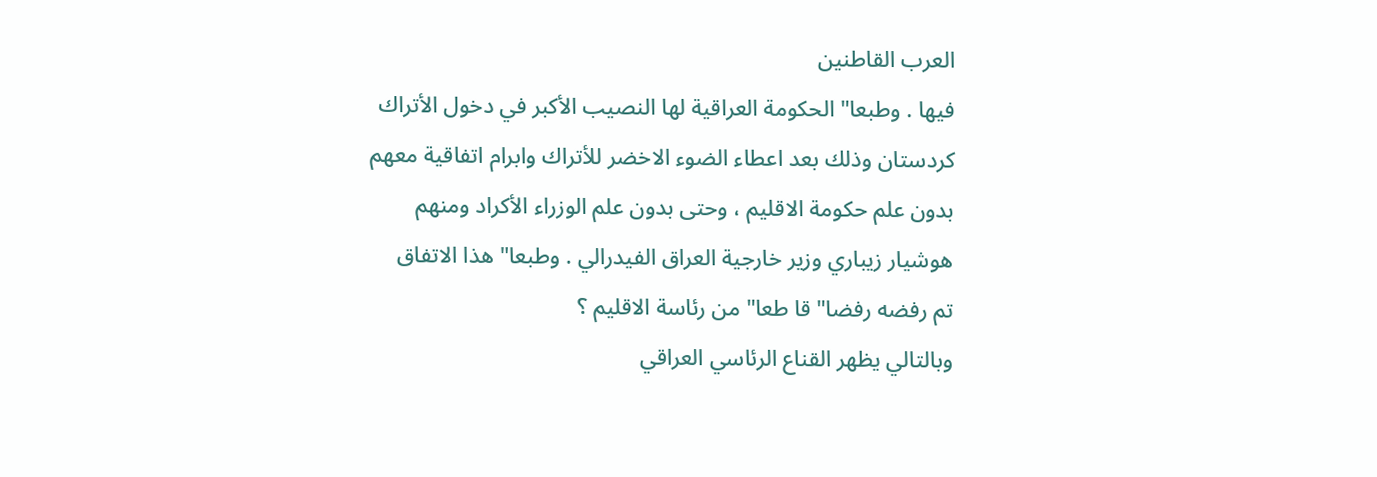العرب القاطنين
فيها . وطبعا" الحكومة العراقية لها النصيب الأكبر في دخول الأتراك
كردستان وذلك بعد اعطاء الضوء الاخضر للأتراك وابرام اتفاقية معهم
بدون علم حكومة الاقليم ، وحتى بدون علم الوزراء الأكراد ومنهم
هوشيار زيباري وزير خارجية العراق الفيدرالي . وطبعا" هذا الاتفاق
تم رفضه رفضا" قا طعا" من رئاسة الاقليم ؟
وبالتالي يظهر القناع الرئاسي العراقي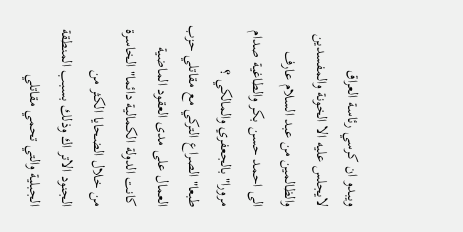ويبدو ان كرسي رئاسة العراق
لايجلس عليه الا الخونة والمفسدين والظالمين من عبد السلام عارف
الى احمد حسن بكر والطاغية صدام مرورا" بالجعفري والمالكي ؟
طبعا" الصراع التركي مع مقاتلي حزب العمال على مدى العقود الماضية
كانت الدولة الكمالية دائما" الخاسرة من خلال الضحايا الكثر من
الجنود الاتر اك وذلك بسبب المنطقة الجبلية والتي تحمي مقاتلي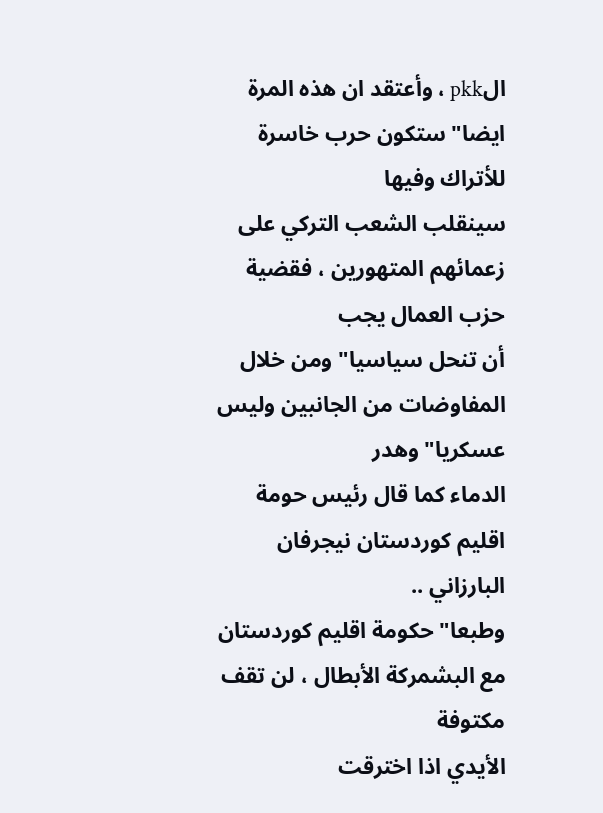الpkk ، وأعتقد ان هذه المرة ايضا" ستكون حرب خاسرة للأتراك وفيها
سينقلب الشعب التركي على زعمائهم المتهورين ، فقضية حزب العمال يجب
أن تنحل سياسيا" ومن خلال المفاوضات من الجانبين وليس عسكريا" وهدر
الدماء كما قال رئيس حومة اقليم كوردستان نيجرفان البارزاني ..
وطبعا" حكومة اقليم كوردستان مع البشمركة الأبطال ، لن تقف مكتوفة
الأيدي اذا اخترقت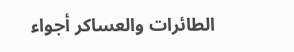الطائرات والعساكر أجواء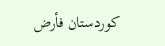كوردستان فأرض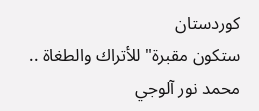كوردستان
ستكون مقبرة" للأتراك والطغاة ..
محمد نور آلوجي